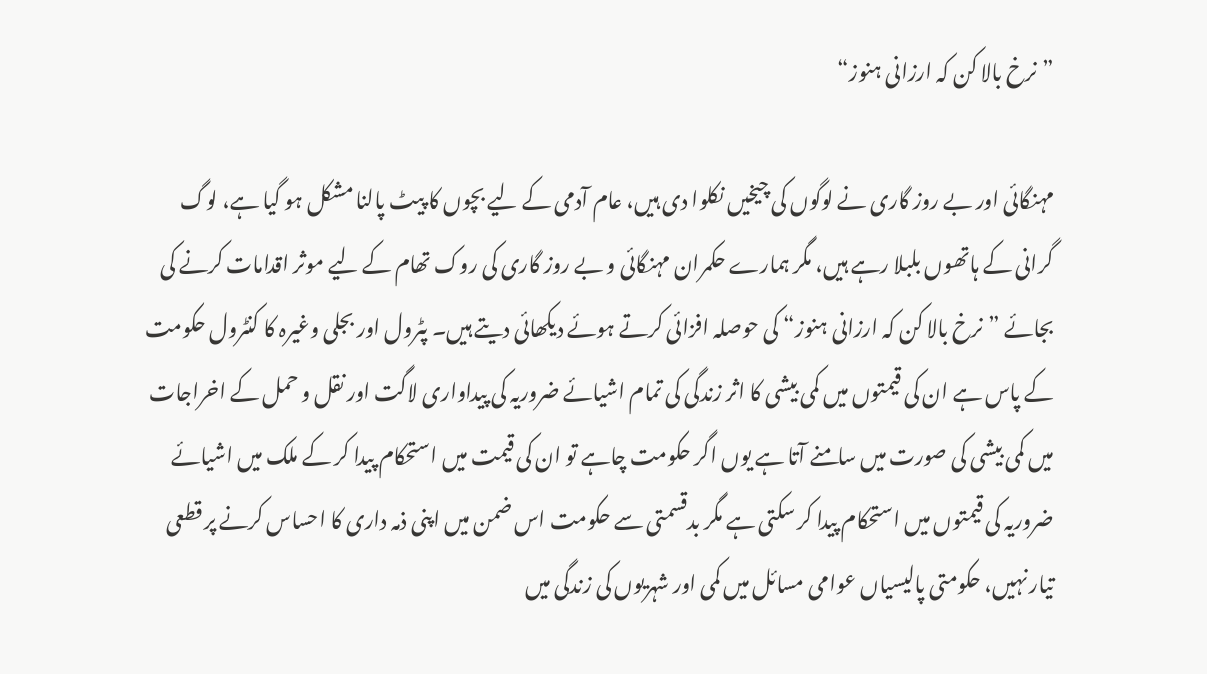”نرخ بالا کن کہ ارزانی ہنوز“

مہنگائی اور بے روز گاری نے لوگوں کی چیخیں نکلوا دی ہیں، عام آدمی کے لیے بچوں کا پیٹ پالنا مشکل ہو گیا ہے، لوگ گرانی کے ہاتھوں بلبلا رہے ہیں، مگر ہمارے حکمران مہنگائی و بے روز گاری کی روک تھام کے لیے موثر اقدامات کرنے کی بجائے ”نرخ بالا کن کہ ارزانی ہنوز“ کی حوصلہ افزائی کرتے ہوئے دیکھائی دیتے ہیں۔ پٹرول اور بجلی وغیرہ کا کنٹرول حکومت کے پاس ہے ان کی قیمتوں میں کمی بیشی کا اثر زندگی کی تمام اشیائے ضروریہ کی پیداواری لاگت اور نقل و حمل کے اخراجات میں کمی بیشی کی صورت میں سامنے آتا ہے یوں اگر حکومت چاہے تو ان کی قیمت میں استحکام پیدا کر کے ملک میں اشیائے ضروریہ کی قیمتوں میں استحکام پیدا کر سکتی ہے مگر بدقسمتی سے حکومت اس ضمن میں اپنی ذمہ داری کا احساس کرنے پر قطعی تیار نہیں، حکومتی پالیسیاں عوامی مسائل میں کمی اور شہریوں کی زندگی میں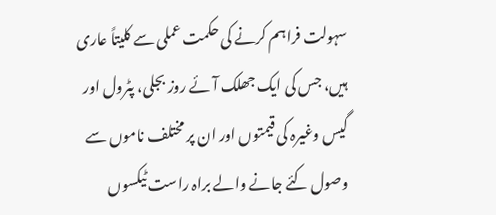سہولت فراہم کرنے کی حکمت عملی سے کلیتاً عاری ہیں، جس کی ایک جھلک آئے روز بجلی، پٹرول اور گیس وغیرہ کی قیمتوں اور ان پر مختلف ناموں سے وصول کئے جانے والے براہ راست ٹیکسوں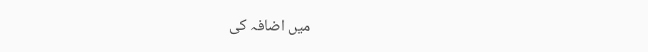میں اضافہ کی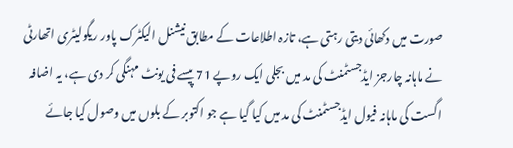صورت میں دکھائی دیتی رہتی ہے، تازہ اطلاعات کے مطابق نیشنل الیکٹرک پاور ریگولیٹری اتھارٹی نے ماہانہ چارجز ایڈجسٹمنٹ کی مد میں بجلی ایک روپے 71 پیسے فی یونٹ مہنگی کر دی ہے، یہ اضافہ اگست کی ماہانہ فیول ایڈجسٹمنٹ کی مد میں کیا گیا ہے جو اکتوبر کے بلوں میں وصول کیا جائے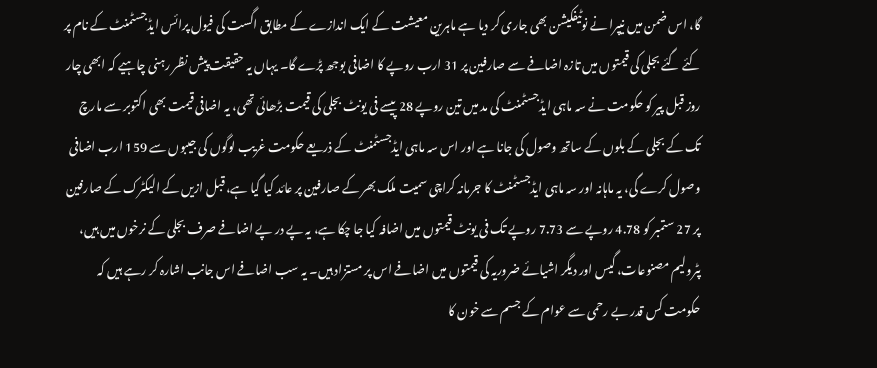گا، اس ضمن میں نیپرا نے نوٹیفکیشن بھی جاری کر دیا ہے ماہرین معیشت کے ایک اندازے کے مطابق اگست کی فیول پرائس ایڈجسٹمنٹ کے نام پر کئے گئے بجلی کی قیمتوں میں تازہ اضافے سے صارفین پر 31 ارب روپے کا اضافی بوجھ پڑے گا۔ یہاں یہ حقیقت پیش نظر رہنی چاہیے کہ ابھی چار روز قبل پیر کو حکومت نے سہ ماہی ایڈجسٹمنٹ کی مد میں تین روپے 28 پیسے فی یونٹ بجلی کی قیمت بڑھائی تھی، یہ اضافی قیمت بھی اکتوبر سے مارچ تک کے بجلی کے بلوں کے ساتھ وصول کی جانا ہے اور اس سہ ماہی ایڈجسٹمنٹ کے ذریعے حکومت غریب لوگوں کی جیبوں سے 159 ارب اضافی وصول کرے گی، یہ ماہانہ اور سہ ماہی ایڈجسٹمنٹ کا جرمانہ کراچی سمیت ملک بھر کے صارفین پر عائد کیا گیا ہے، قبل ازیں کے الیکٹرک کے صارفین پر 27 ستمبر کو 4.78 روپے سے 7.73 روپے تک فی یونٹ قیمتوں میں اضافہ کیا جا چکا ہے، یہ پے در پے اضافے صرف بجلی کے نرخوں میں ہیں، پٹرولیم مصنوعات، گیس اور دیگر اشیائے ضروریہ کی قیمتوں میں اضافے اس پر مستزاد ہیں۔ یہ سب اضافے اس جانب اشارہ کر رہے ہیں کہ حکومت کس قدر بے رحمی سے عوام کے جسم سے خون کا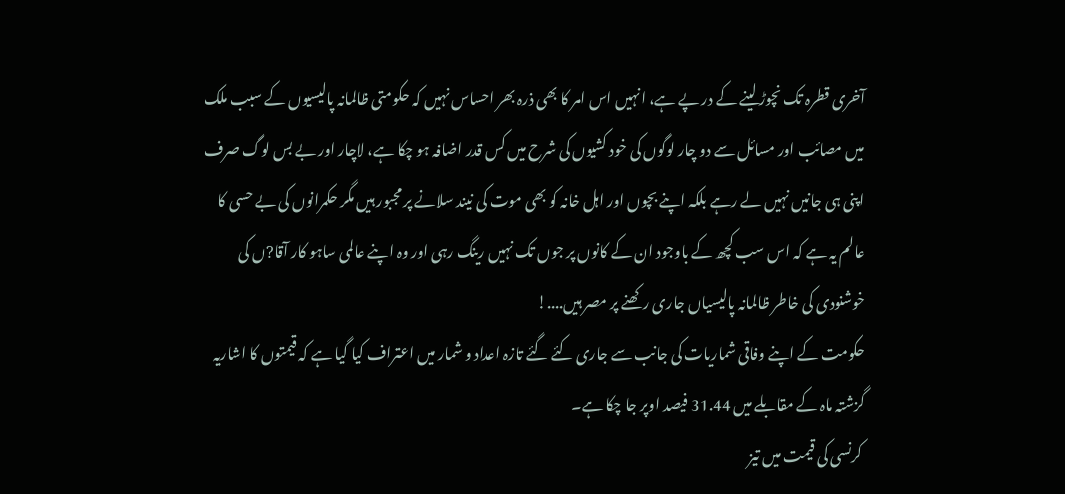آخری قطرہ تک نچوڑ لینے کے در پے ہے، انہیں اس امر کا بھی ذرہ بھر احساس نہیں کہ حکومتی ظالمانہ پالیسیوں کے سبب ملک میں مصائب اور مسائل سے دو چار لوگوں کی خود کشیوں کی شرح میں کس قدر اضافہ ہو چکا ہے، لاچار اور بے بس لوگ صرف اپنی ہی جانیں نہیں لے رہے بلکہ اپنے بچوں اور اہل خانہ کو بھی موت کی نیند سلانے پر مجبور ہیں مگر حکمرانوں کی بے حسی کا عالم یہ ہے کہ اس سب کچھ کے باوجود ان کے کانوں پر جوں تک نہیں رینگ رہی اور وہ اپنے عالمی ساہو کار آقا?ں کی خوشنودی کی خاطر ظالمانہ پالیسیاں جاری رکھنے پر مصر ہیں....!
حکومت کے اپنے وفاقی شماریات کی جانب سے جاری کئے گئے تازہ اعداد و شمار میں اعتراف کیا گیا ہے کہ قیمتوں کا اشاریہ گزشتہ ماہ کے مقابلے میں 31.44 فیصد اوپر جا چکا ہے۔
 کرنسی کی قیمت میں تیز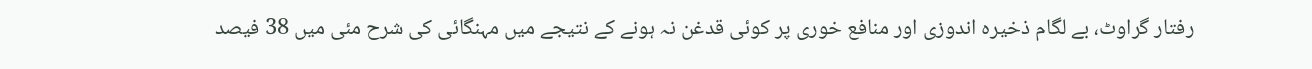رفتار گراوٹ، بے لگام ذخیرہ اندوزی اور منافع خوری پر کوئی قدغن نہ ہونے کے نتیجے میں مہنگائی کی شرح مئی میں 38 فیصد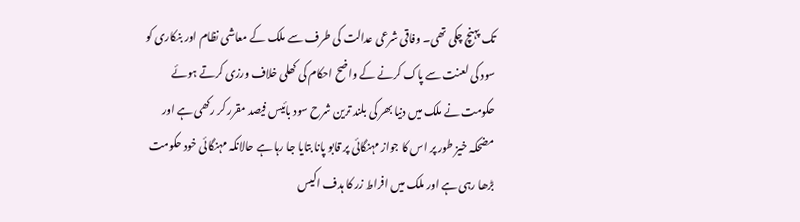تک پہنچ چکی تھی۔ وفاقی شرعی عدالت کی طرف سے ملک کے معاشی نظام اور بنکاری کو سود کی لعنت سے پاک کرنے کے واضح احکام کی کھلی خلاف ورزی کرتے ہوئے حکومت نے ملک میں دنیا بھر کی بلند ترین شرح سود بائیس فیصد مقرر کر رکھی ہے اور مضحکہ خیز طور پر اس کا جواز مہنگائی پر قابو پانا بتایا جا رہا ہے حالانکہ مہنگائی خود حکومت بڑھا رہی ہے اور ملک میں افراط زر کا ہدف اکیس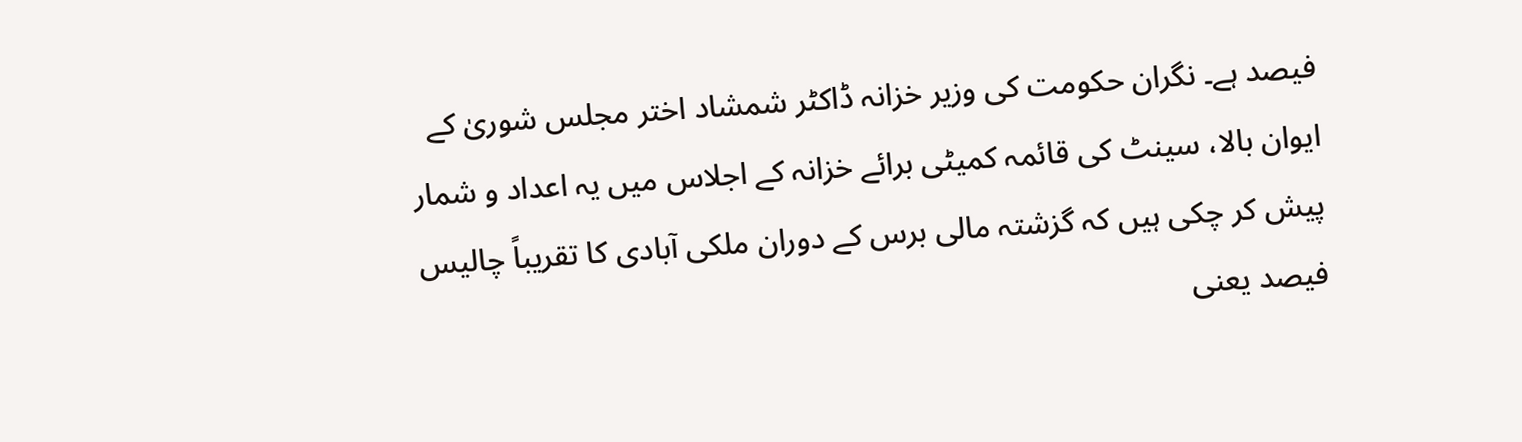فیصد ہے۔ نگران حکومت کی وزیر خزانہ ڈاکٹر شمشاد اختر مجلس شوریٰ کے ایوان بالا، سینٹ کی قائمہ کمیٹی برائے خزانہ کے اجلاس میں یہ اعداد و شمار پیش کر چکی ہیں کہ گزشتہ مالی برس کے دوران ملکی آبادی کا تقریباً چالیس فیصد یعنی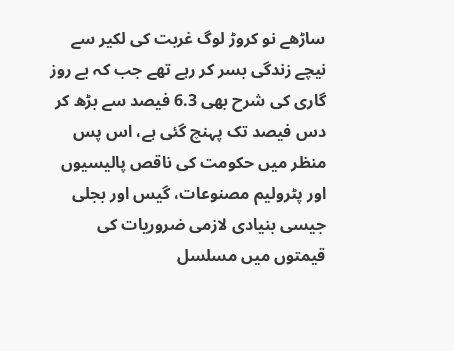ساڑھے نو کروڑ لوگ غربت کی لکیر سے نیچے زندگی بسر کر رہے تھے جب کہ بے روز گاری کی شرح بھی 6.3 فیصد سے بڑھ کر دس فیصد تک پہنچ گئی ہے، اس پس منظر میں حکومت کی ناقص پالیسیوں اور پٹرولیم مصنوعات، گیس اور بجلی جیسی بنیادی لازمی ضروریات کی قیمتوں میں مسلسل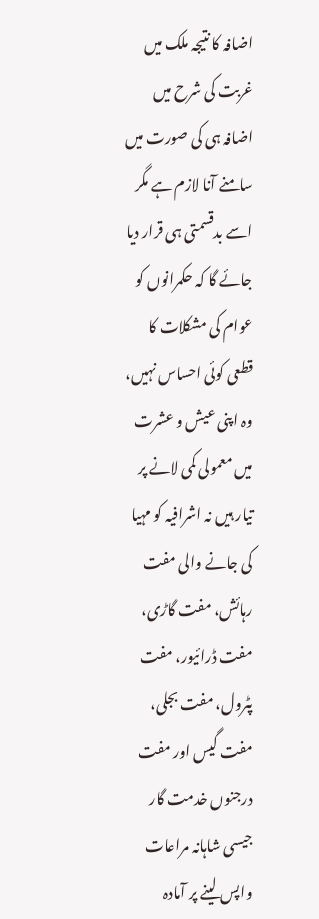اضافہ کا نتیجہ ملک میں غربت کی شرح میں اضافہ ہی کی صورت میں سامنے آنا لازم ہے مگر اسے بدقسمتی ہی قرار دیا جائے گا کہ حکمرانوں کو عوام کی مشکلات کا قطعی کوئی احساس نہیں، وہ اپنی عیش و عشرت میں معمولی کمی لانے پر تیار ہیں نہ اشرافیہ کو مہیا کی جانے والی مفت رہائش، مفت گاڑی، مفت ڈرائیور، مفت پٹرول، مفت بجلی، مفت گیس اور مفت درجنوں خدمت گار جیسی شاہانہ مراعات واپس لینے پر آمادہ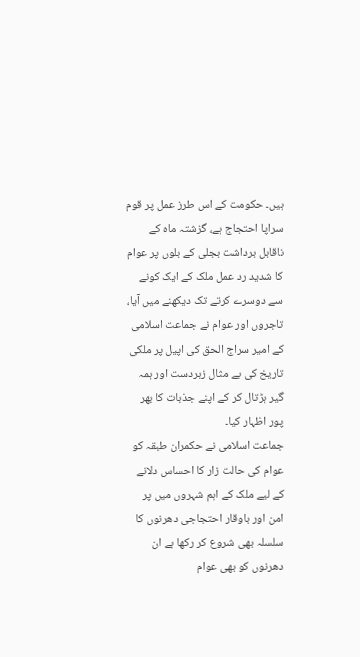ہیں۔ حکومت کے اس طرز عمل پر قوم سراپا احتجاج ہے، گزشتہ ماہ کے ناقابل برداشت بجلی کے بلوں پر عوام کا شدید رد عمل ملک کے ایک کونے سے دوسرے کرتے تک دیکھنے میں آیا، تاجروں اور عوام نے جماعت اسلامی کے امیر سراج الحق کی اپیل پر ملکی تاریخ کی بے مثال زبردست اور ہمہ گیر ہڑتال کر کے اپنے جذبات کا بھر پور اظہار کیا۔
جماعت اسلامی نے حکمران طبقہ کو عوام کی حالت زار کا احساس دلانے کے لیے ملک کے اہم شہروں میں پر امن اور باوقار احتجاجی دھرنوں کا سلسلہ بھی شروع کر رکھا ہے ان دھرنوں کو بھی عوام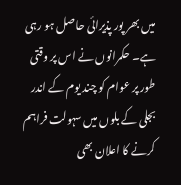میں بھر پور پذیرائی حاصل ہو رہی ہے۔ حکمرانوں نے اس پر وقتی طور پر عوام کو چند یوم کے اندر بجلی کے بلوں میں سہولت فراہم کرنے کا اعلان بھی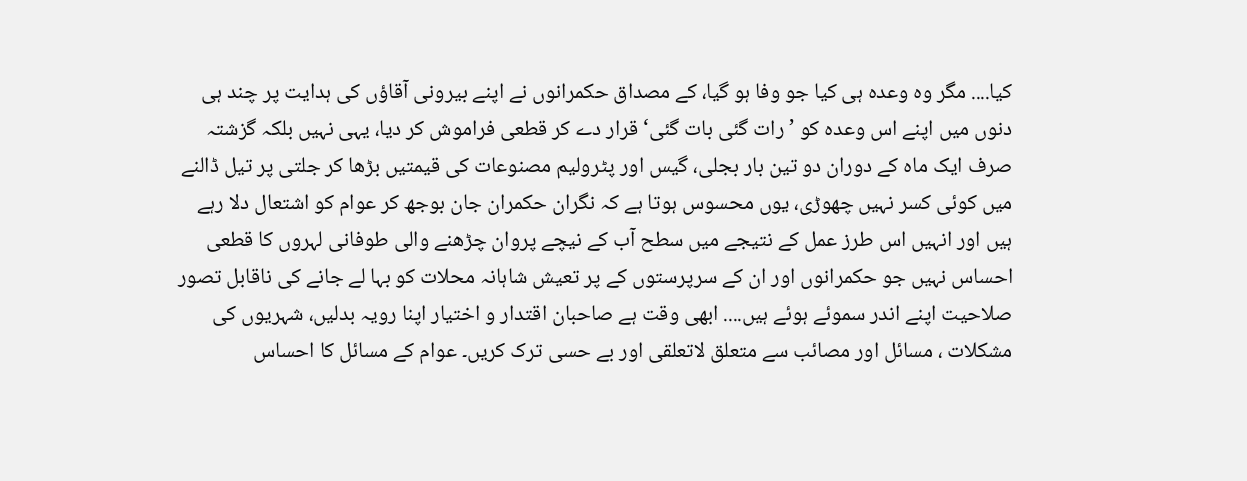کیا.... مگر وہ وعدہ ہی کیا جو وفا ہو گیا، کے مصداق حکمرانوں نے اپنے بیرونی آقاؤں کی ہدایت پر چند ہی دنوں میں اپنے اس وعدہ کو ’رات گئی بات گئی‘ قرار دے کر قطعی فراموش کر دیا، یہی نہیں بلکہ گزشتہ صرف ایک ماہ کے دوران دو تین بار بجلی، گیس اور پٹرولیم مصنوعات کی قیمتیں بڑھا کر جلتی پر تیل ڈالنے میں کوئی کسر نہیں چھوڑی، یوں محسوس ہوتا ہے کہ نگران حکمران جان بوجھ کر عوام کو اشتعال دلا رہے ہیں اور انہیں اس طرز عمل کے نتیجے میں سطح آب کے نیچے پروان چڑھنے والی طوفانی لہروں کا قطعی احساس نہیں جو حکمرانوں اور ان کے سرپرستوں کے پر تعیش شاہانہ محلات کو بہا لے جانے کی ناقابل تصور صلاحیت اپنے اندر سموئے ہوئے ہیں.... ابھی وقت ہے صاحبان اقتدار و اختیار اپنا رویہ بدلیں، شہریوں کی مشکلات ، مسائل اور مصائب سے متعلق لاتعلقی اور بے حسی ترک کریں۔ عوام کے مسائل کا احساس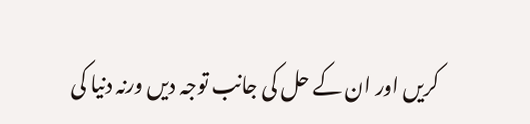کریں اور ان کے حل کی جانب توجہ دیں ورنہ دنیا کی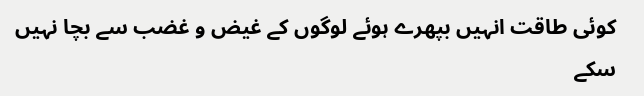کوئی طاقت انہیں بپھرے ہوئے لوگوں کے غیض و غضب سے بچا نہیں سکے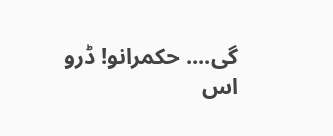گی.... حکمرانو! ڈرو اس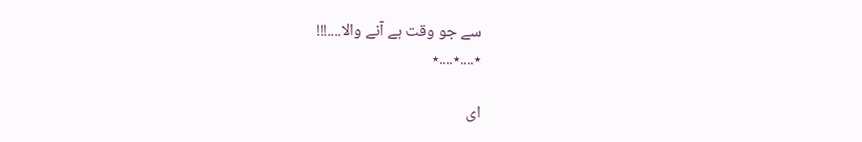سے جو وقت ہے آنے والا....!!!
٭....٭....٭

ای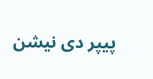پیپر دی نیشن